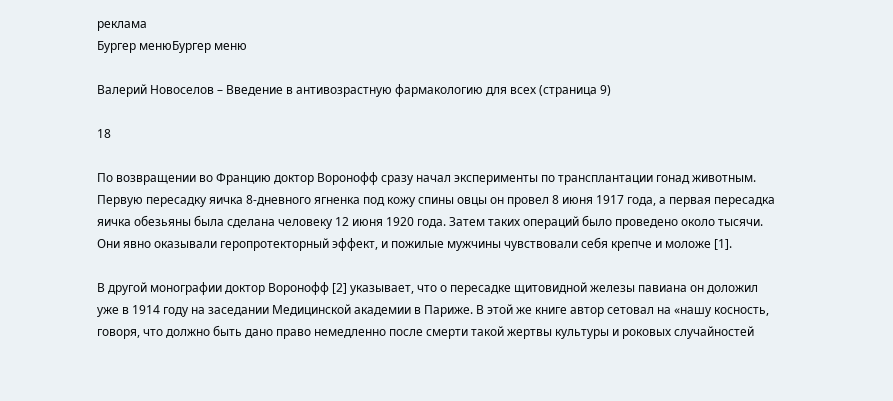реклама
Бургер менюБургер меню

Валерий Новоселов – Введение в антивозрастную фармакологию для всех (страница 9)

18

По возвращении во Францию доктор Воронофф сразу начал эксперименты по трансплантации гонад животным. Первую пересадку яичка 8-дневного ягненка под кожу спины овцы он провел 8 июня 1917 года, а первая пересадка яичка обезьяны была сделана человеку 12 июня 1920 года. Затем таких операций было проведено около тысячи. Они явно оказывали геропротекторный эффект, и пожилые мужчины чувствовали себя крепче и моложе [1].

В другой монографии доктор Воронофф [2] указывает, что о пересадке щитовидной железы павиана он доложил уже в 1914 году на заседании Медицинской академии в Париже. В этой же книге автор сетовал на «нашу косность, говоря, что должно быть дано право немедленно после смерти такой жертвы культуры и роковых случайностей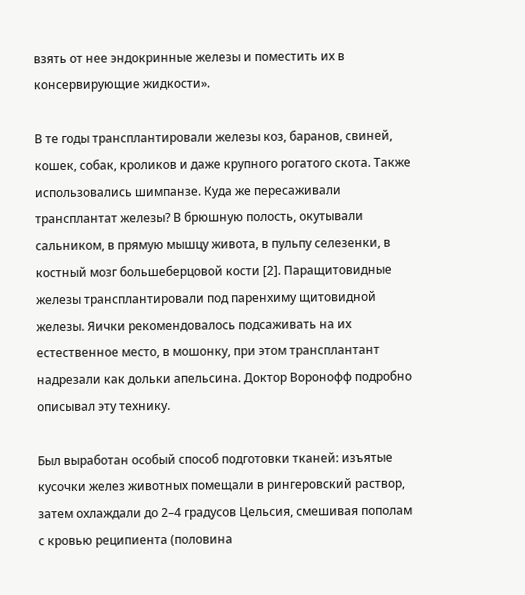взять от нее эндокринные железы и поместить их в консервирующие жидкости».

В те годы трансплантировали железы коз, баранов, свиней, кошек, собак, кроликов и даже крупного рогатого скота. Также использовались шимпанзе. Куда же пересаживали трансплантат железы? В брюшную полость, окутывали сальником, в прямую мышцу живота, в пульпу селезенки, в костный мозг большеберцовой кости [2]. Паращитовидные железы трансплантировали под паренхиму щитовидной железы. Яички рекомендовалось подсаживать на их естественное место, в мошонку, при этом трансплантант надрезали как дольки апельсина. Доктор Воронофф подробно описывал эту технику.

Был выработан особый способ подготовки тканей: изъятые кусочки желез животных помещали в рингеровский раствор, затем охлаждали до 2–4 градусов Цельсия, смешивая пополам с кровью реципиента (половина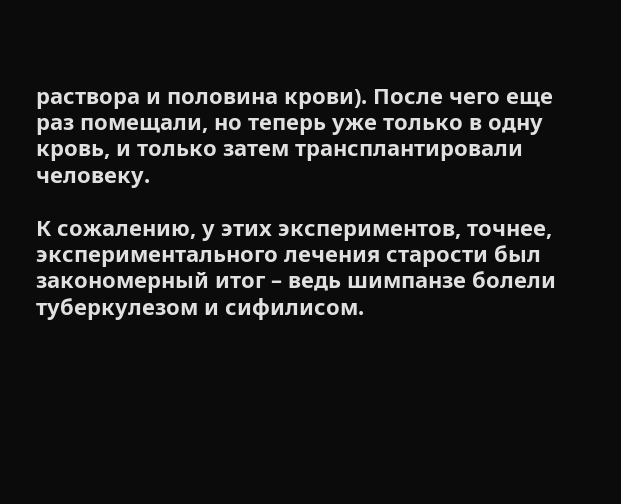раствора и половина крови). После чего еще раз помещали, но теперь уже только в одну кровь, и только затем трансплантировали человеку.

К сожалению, у этих экспериментов, точнее, экспериментального лечения старости был закономерный итог – ведь шимпанзе болели туберкулезом и сифилисом.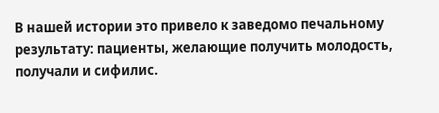В нашей истории это привело к заведомо печальному результату: пациенты, желающие получить молодость, получали и сифилис.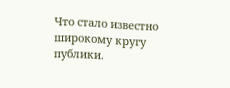Что стало известно широкому кругу публики.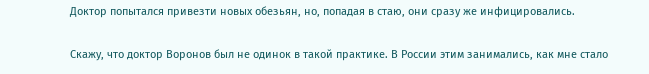Доктор попытался привезти новых обезьян, но, попадая в стаю, они сразу же инфицировались.

Скажу, что доктор Воронов был не одинок в такой практике. В России этим занимались, как мне стало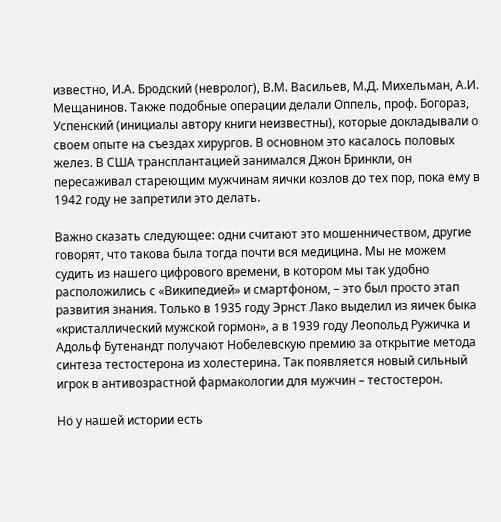известно, И.А. Бродский (невролог), В.М. Васильев, М.Д. Михельман, А.И. Мещанинов. Также подобные операции делали Оппель, проф. Богораз, Успенский (инициалы автору книги неизвестны), которые докладывали о своем опыте на съездах хирургов. В основном это касалось половых желез. В США трансплантацией занимался Джон Бринкли, он пересаживал стареющим мужчинам яички козлов до тех пор, пока ему в 1942 году не запретили это делать.

Важно сказать следующее: одни считают это мошенничеством, другие говорят, что такова была тогда почти вся медицина. Мы не можем судить из нашего цифрового времени, в котором мы так удобно расположились с «Википедией» и смартфоном, – это был просто этап развития знания. Только в 1935 году Эрнст Лако выделил из яичек быка «кристаллический мужской гормон», а в 1939 году Леопольд Ружичка и Адольф Бутенандт получают Нобелевскую премию за открытие метода синтеза тестостерона из холестерина. Так появляется новый сильный игрок в антивозрастной фармакологии для мужчин – тестостерон.

Но у нашей истории есть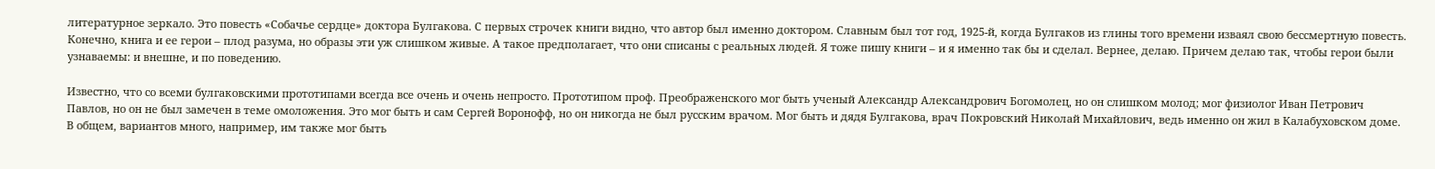литературное зеркало. Это повесть «Собачье сердце» доктора Булгакова. С первых строчек книги видно, что автор был именно доктором. Славным был тот год, 1925-й, когда Булгаков из глины того времени изваял свою бессмертную повесть. Конечно, книга и ее герои – плод разума, но образы эти уж слишком живые. А такое предполагает, что они списаны с реальных людей. Я тоже пишу книги – и я именно так бы и сделал. Вернее, делаю. Причем делаю так, чтобы герои были узнаваемы: и внешне, и по поведению.

Известно, что со всеми булгаковскими прототипами всегда все очень и очень непросто. Прототипом проф. Преображенского мог быть ученый Александр Александрович Богомолец, но он слишком молод; мог физиолог Иван Петрович Павлов, но он не был замечен в теме омоложения. Это мог быть и сам Сергей Воронофф, но он никогда не был русским врачом. Мог быть и дядя Булгакова, врач Покровский Николай Михайлович, ведь именно он жил в Калабуховском доме. В общем, вариантов много, например, им также мог быть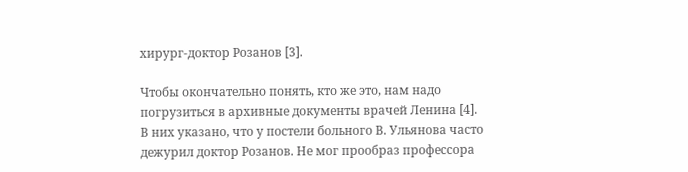хирург-доктор Розанов [3].

Чтобы окончательно понять, кто же это, нам надо погрузиться в архивные документы врачей Ленина [4]. В них указано, что у постели больного В. Ульянова часто дежурил доктор Розанов. Не мог прообраз профессора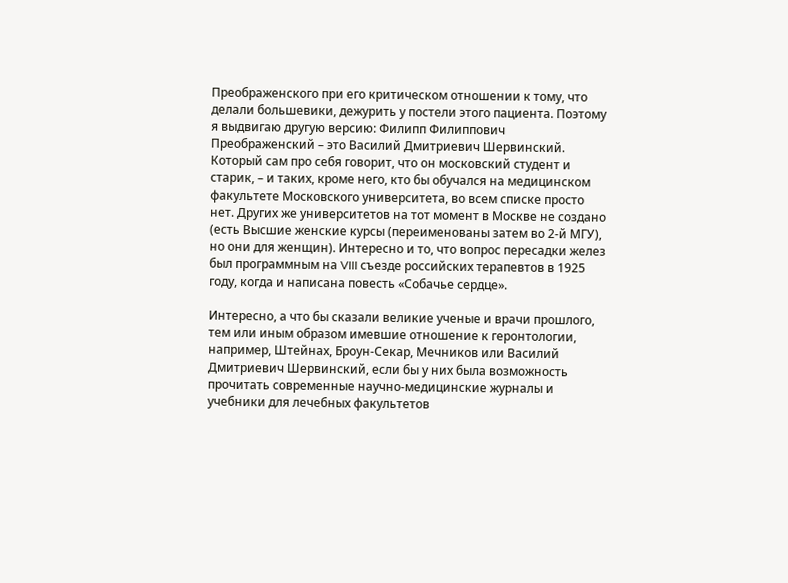Преображенского при его критическом отношении к тому, что делали большевики, дежурить у постели этого пациента. Поэтому я выдвигаю другую версию: Филипп Филиппович Преображенский – это Василий Дмитриевич Шервинский. Который сам про себя говорит, что он московский студент и старик, – и таких, кроме него, кто бы обучался на медицинском факультете Московского университета, во всем списке просто нет. Других же университетов на тот момент в Москве не создано (есть Высшие женские курсы (переименованы затем во 2-й МГУ), но они для женщин). Интересно и то, что вопрос пересадки желез был программным на VIII съезде российских терапевтов в 1925 году, когда и написана повесть «Собачье сердце».

Интересно, а что бы сказали великие ученые и врачи прошлого, тем или иным образом имевшие отношение к геронтологии, например, Штейнах, Броун-Секар, Мечников или Василий Дмитриевич Шервинский, если бы у них была возможность прочитать современные научно-медицинские журналы и учебники для лечебных факультетов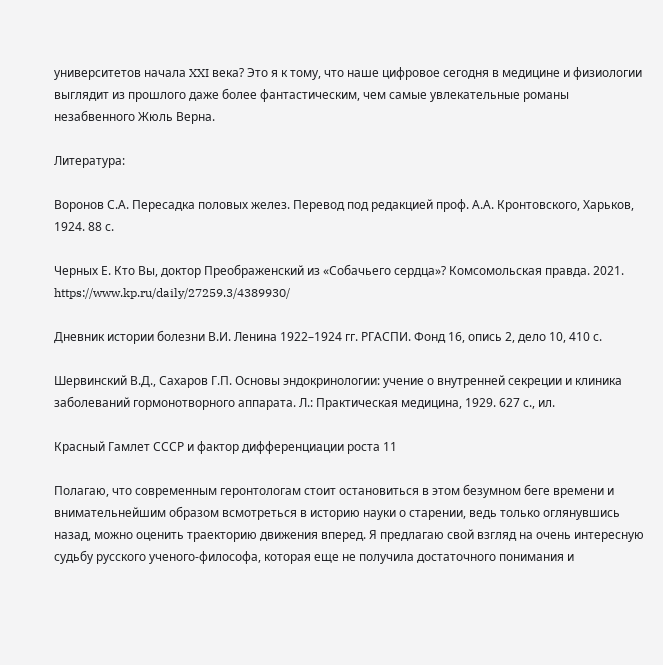университетов начала XXI века? Это я к тому, что наше цифровое сегодня в медицине и физиологии выглядит из прошлого даже более фантастическим, чем самые увлекательные романы незабвенного Жюль Верна.

Литература:

Воронов С.А. Пересадка половых желез. Перевод под редакцией проф. А.А. Кронтовского, Харьков, 1924. 88 с.

Черных Е. Кто Вы, доктор Преображенский из «Собачьего сердца»? Комсомольская правда. 2021. https://www.kp.ru/daily/27259.3/4389930/

Дневник истории болезни В.И. Ленина 1922–1924 гг. РГАСПИ. Фонд 16, опись 2, дело 10, 410 с.

Шервинский В.Д., Сахаров Г.П. Основы эндокринологии: учение о внутренней секреции и клиника заболеваний гормонотворного аппарата. Л.: Практическая медицина, 1929. 627 с., ил.

Красный Гамлет СССР и фактор дифференциации роста 11

Полагаю, что современным геронтологам стоит остановиться в этом безумном беге времени и внимательнейшим образом всмотреться в историю науки о старении, ведь только оглянувшись назад, можно оценить траекторию движения вперед. Я предлагаю свой взгляд на очень интересную судьбу русского ученого-философа, которая еще не получила достаточного понимания и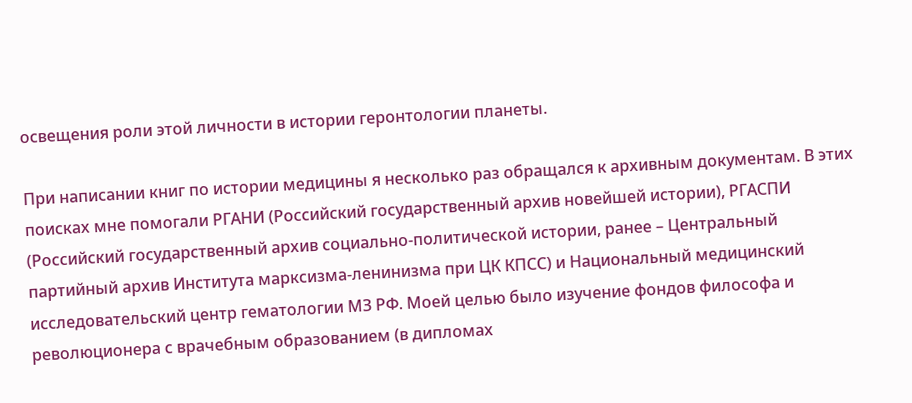освещения роли этой личности в истории геронтологии планеты.

При написании книг по истории медицины я несколько раз обращался к архивным документам. В этих поисках мне помогали РГАНИ (Российский государственный архив новейшей истории), РГАСПИ (Российский государственный архив социально-политической истории, ранее – Центральный партийный архив Института марксизма-ленинизма при ЦК КПСС) и Национальный медицинский исследовательский центр гематологии МЗ РФ. Моей целью было изучение фондов философа и революционера с врачебным образованием (в дипломах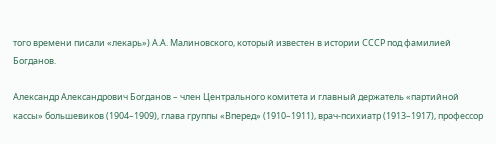того времени писали «лекарь») А.А. Малиновского, который известен в истории СССР под фамилией Богданов.

Александр Александрович Богданов – член Центрального комитета и главный держатель «партийной кассы» большевиков (1904–1909), глава группы «Вперед» (1910–1911), врач-психиатр (1913–1917), профессор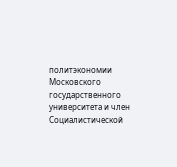политэкономии Московского государственного университета и член Социалистической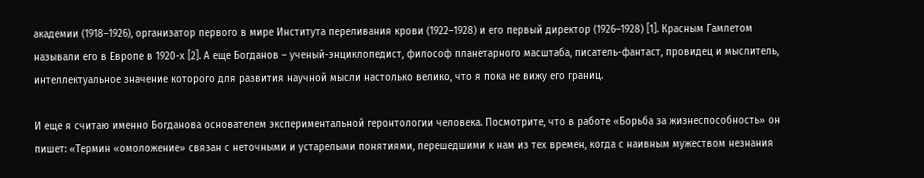академии (1918–1926), организатор первого в мире Института переливания крови (1922–1928) и его первый директор (1926–1928) [1]. Красным Гамлетом называли его в Европе в 1920-х [2]. А еще Богданов – ученый-энциклопедист, философ планетарного масштаба, писатель-фантаст, провидец и мыслитель, интеллектуальное значение которого для развития научной мысли настолько велико, что я пока не вижу его границ.

И еще я считаю именно Богданова основателем экспериментальной геронтологии человека. Посмотрите, что в работе «Борьба за жизнеспособность» он пишет: «Термин «омоложение» связан с неточными и устарелыми понятиями, перешедшими к нам из тех времен, когда с наивным мужеством незнания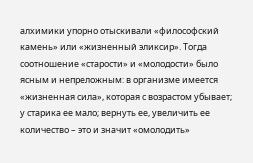алхимики упорно отыскивали «философский камень» или «жизненный эликсир». Тогда соотношение «старости» и «молодости» было ясным и непреложным: в организме имеется «жизненная сила», которая с возрастом убывает; у старика ее мало; вернуть ее, увеличить ее количество – это и значит «омолодить»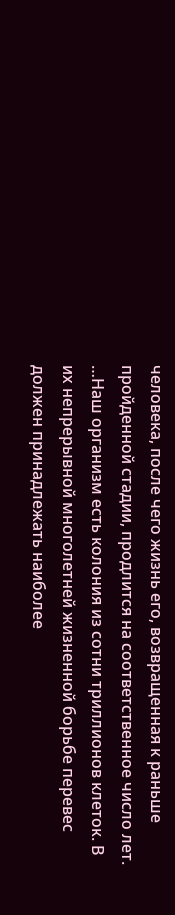человека, после чего жизнь его, возвращенная к раньше пройденной стадии, продлится на соответственное число лет. …Наш организм есть колония из сотни триллионов клеток. В их непрерывной многолетней жизненной борьбе перевес должен принадлежать наиболее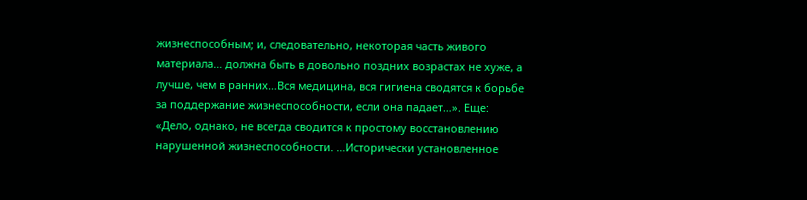жизнеспособным; и, следовательно, некоторая часть живого материала… должна быть в довольно поздних возрастах не хуже, а лучше, чем в ранних…Вся медицина, вся гигиена сводятся к борьбе за поддержание жизнеспособности, если она падает…». Еще: «Дело, однако, не всегда сводится к простому восстановлению нарушенной жизнеспособности. …Исторически установленное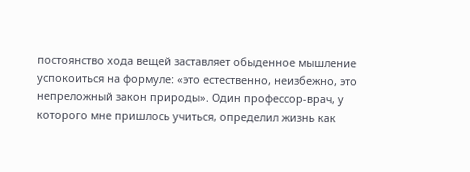постоянство хода вещей заставляет обыденное мышление успокоиться на формуле: «это естественно, неизбежно, это непреложный закон природы». Один профессор-врач, у которого мне пришлось учиться, определил жизнь как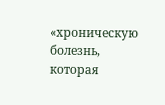«хроническую болезнь, которая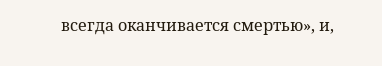всегда оканчивается смертью», и,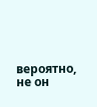вероятно, не он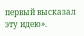первый высказал эту идею».